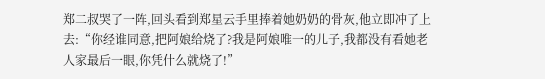郑二叔哭了一阵,回头看到郑星云手里捧着她奶奶的骨灰,他立即冲了上去:“你经谁同意,把阿娘给烧了?我是阿娘唯一的儿子,我都没有看她老人家最后一眼,你凭什么就烧了!”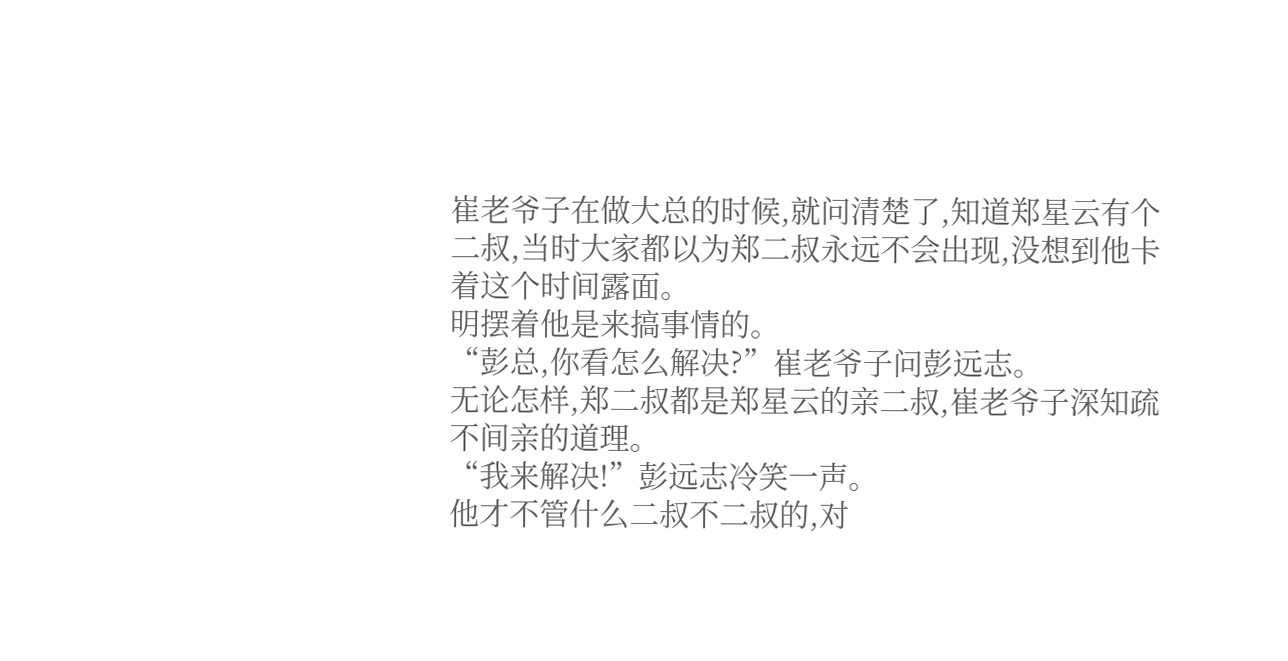崔老爷子在做大总的时候,就问清楚了,知道郑星云有个二叔,当时大家都以为郑二叔永远不会出现,没想到他卡着这个时间露面。
明摆着他是来搞事情的。
“彭总,你看怎么解决?”崔老爷子问彭远志。
无论怎样,郑二叔都是郑星云的亲二叔,崔老爷子深知疏不间亲的道理。
“我来解决!”彭远志冷笑一声。
他才不管什么二叔不二叔的,对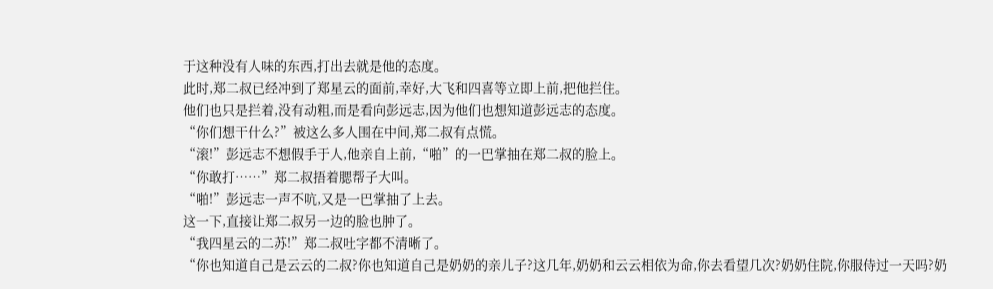于这种没有人味的东西,打出去就是他的态度。
此时,郑二叔已经冲到了郑星云的面前,幸好,大飞和四喜等立即上前,把他拦住。
他们也只是拦着,没有动粗,而是看向彭远志,因为他们也想知道彭远志的态度。
“你们想干什么?”被这么多人围在中间,郑二叔有点慌。
“滚!”彭远志不想假手于人,他亲自上前,“啪”的一巴掌抽在郑二叔的脸上。
“你敢打……”郑二叔捂着腮帮子大叫。
“啪!”彭远志一声不吭,又是一巴掌抽了上去。
这一下,直接让郑二叔另一边的脸也肿了。
“我四星云的二苏!”郑二叔吐字都不清晰了。
“你也知道自己是云云的二叔?你也知道自己是奶奶的亲儿子?这几年,奶奶和云云相依为命,你去看望几次?奶奶住院,你服侍过一天吗?奶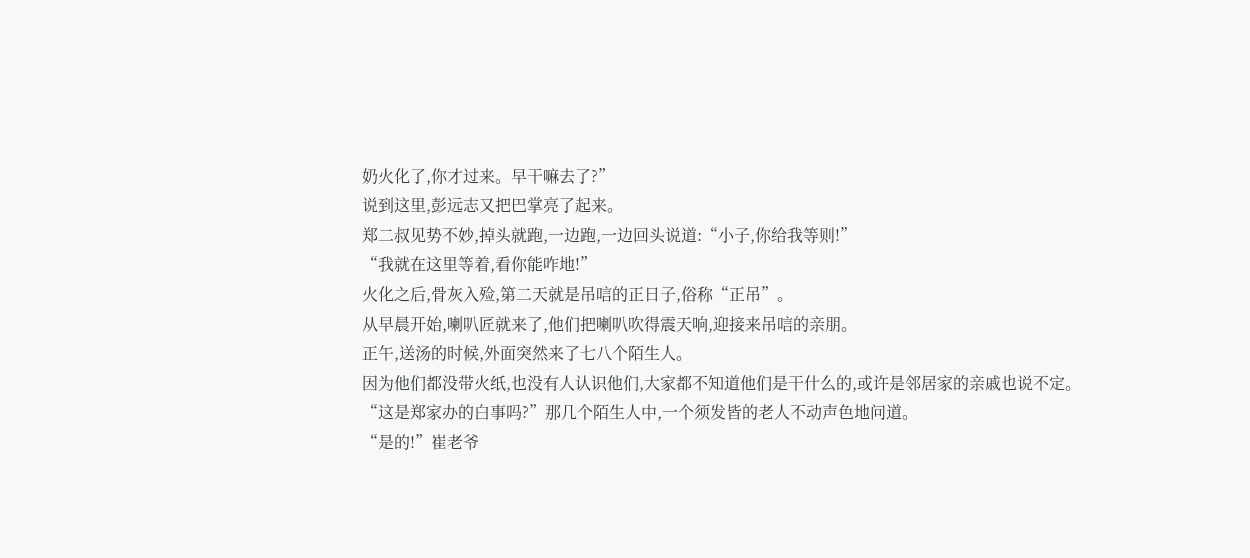奶火化了,你才过来。早干嘛去了?”
说到这里,彭远志又把巴掌亮了起来。
郑二叔见势不妙,掉头就跑,一边跑,一边回头说道:“小子,你给我等则!”
“我就在这里等着,看你能咋地!”
火化之后,骨灰入殓,第二天就是吊唁的正日子,俗称“正吊”。
从早晨开始,喇叭匠就来了,他们把喇叭吹得震天响,迎接来吊唁的亲朋。
正午,送汤的时候,外面突然来了七八个陌生人。
因为他们都没带火纸,也没有人认识他们,大家都不知道他们是干什么的,或许是邻居家的亲戚也说不定。
“这是郑家办的白事吗?”那几个陌生人中,一个须发皆的老人不动声色地问道。
“是的!”崔老爷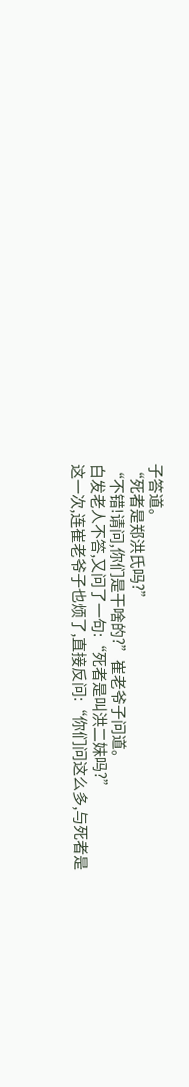子答道。
“死者是郑洪氏吗?”
“不错!请问,你们是干啥的?”崔老爷子问道。
白发老人不答,又问了一句:“死者是叫洪二妹吗?”
这一次,连崔老爷子也烦了,直接反问:“你们问这么多,与死者是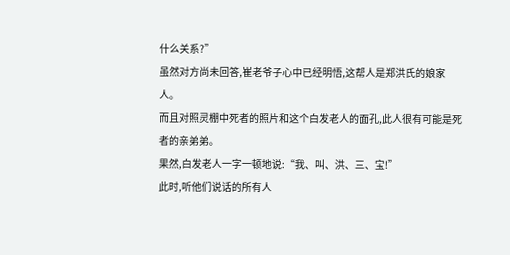什么关系?”
虽然对方尚未回答,崔老爷子心中已经明悟,这帮人是郑洪氏的娘家人。
而且对照灵棚中死者的照片和这个白发老人的面孔,此人很有可能是死者的亲弟弟。
果然,白发老人一字一顿地说:“我、叫、洪、三、宝!”
此时,听他们说话的所有人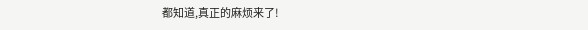都知道,真正的麻烦来了!